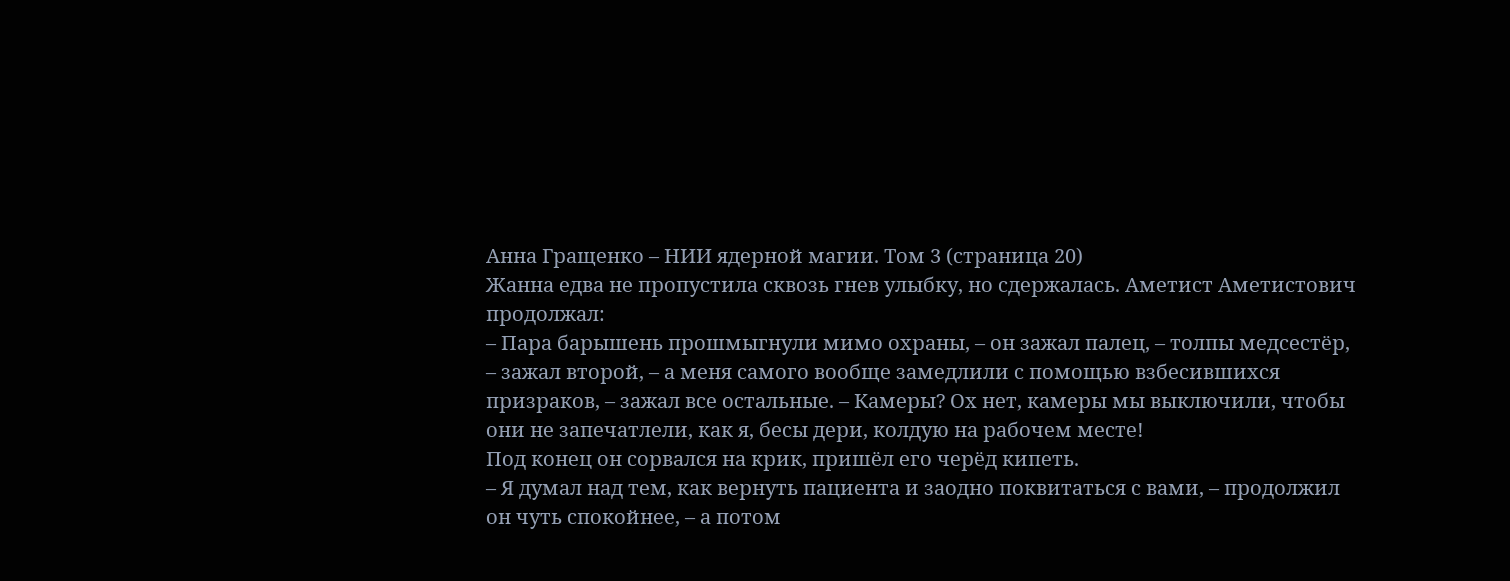Анна Гращенко – НИИ ядерной магии. Том 3 (страница 20)
Жанна едва не пропустила сквозь гнев улыбку, но сдержалась. Аметист Аметистович продолжал:
– Пара барышень прошмыгнули мимо охраны, – он зажал палец, – толпы медсестёр, – зажал второй, – а меня самого вообще замедлили с помощью взбесившихся призраков, – зажал все остальные. – Камеры? Ох нет, камеры мы выключили, чтобы они не запечатлели, как я, бесы дери, колдую на рабочем месте!
Под конец он сорвался на крик, пришёл его черёд кипеть.
– Я думал над тем, как вернуть пациента и заодно поквитаться с вами, – продолжил он чуть спокойнее, – а потом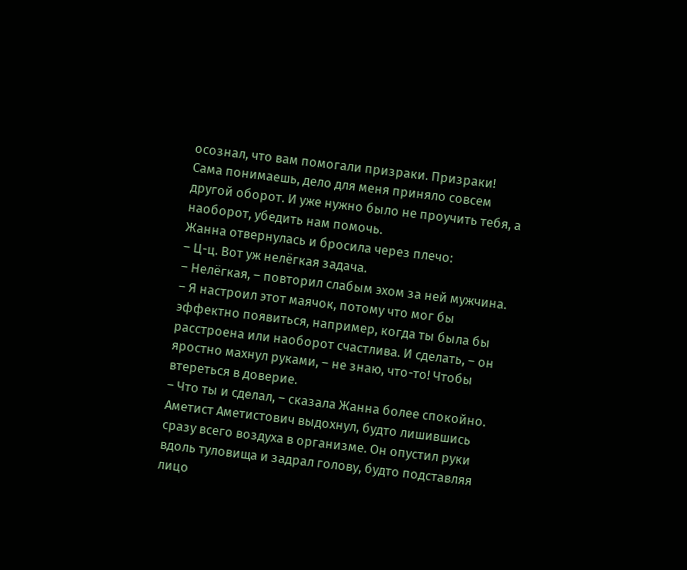осознал, что вам помогали призраки. Призраки! Сама понимаешь, дело для меня приняло совсем другой оборот. И уже нужно было не проучить тебя, а наоборот, убедить нам помочь.
Жанна отвернулась и бросила через плечо:
– Ц-ц. Вот уж нелёгкая задача.
– Нелёгкая, – повторил слабым эхом за ней мужчина. – Я настроил этот маячок, потому что мог бы эффектно появиться, например, когда ты была бы расстроена или наоборот счастлива. И сделать, – он яростно махнул руками, – не знаю, что-то! Чтобы втереться в доверие.
– Что ты и сделал, – сказала Жанна более спокойно.
Аметист Аметистович выдохнул, будто лишившись сразу всего воздуха в организме. Он опустил руки вдоль туловища и задрал голову, будто подставляя лицо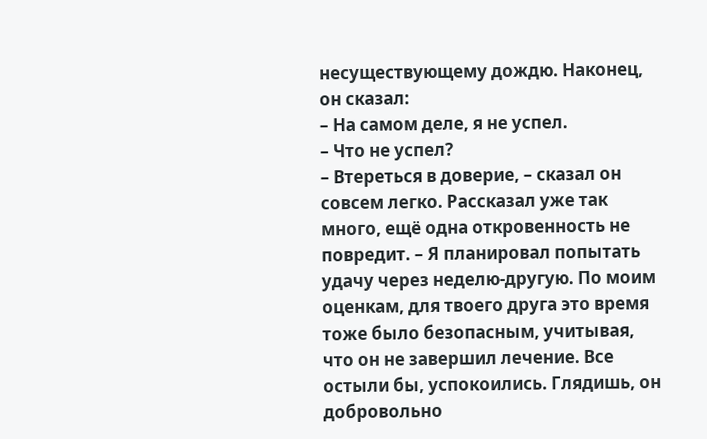несуществующему дождю. Наконец, он сказал:
– На самом деле, я не успел.
– Что не успел?
– Втереться в доверие, – сказал он совсем легко. Рассказал уже так много, ещё одна откровенность не повредит. – Я планировал попытать удачу через неделю-другую. По моим оценкам, для твоего друга это время тоже было безопасным, учитывая, что он не завершил лечение. Все остыли бы, успокоились. Глядишь, он добровольно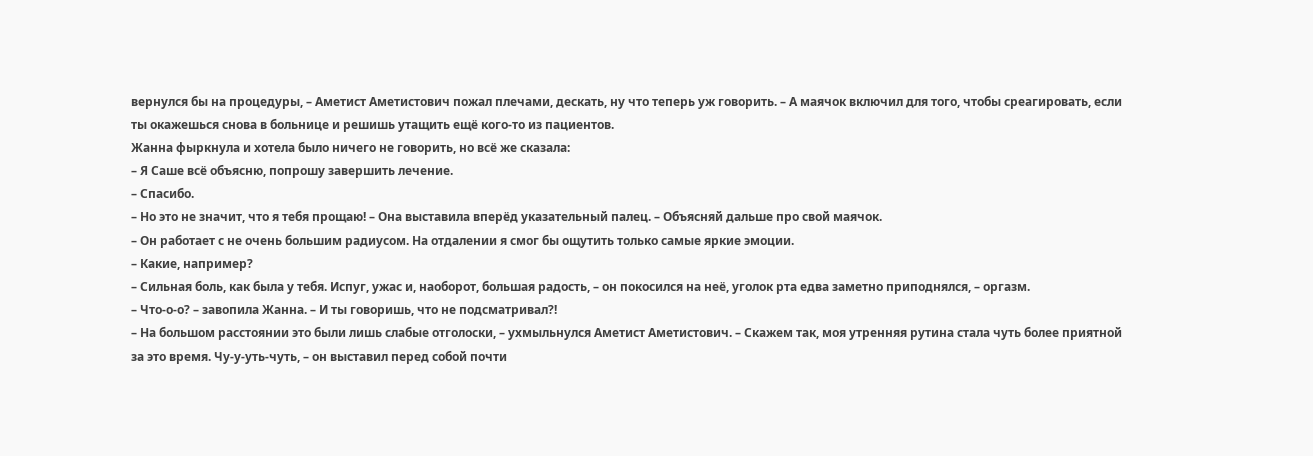вернулся бы на процедуры, – Аметист Аметистович пожал плечами, дескать, ну что теперь уж говорить. – А маячок включил для того, чтобы среагировать, если ты окажешься снова в больнице и решишь утащить ещё кого-то из пациентов.
Жанна фыркнула и хотела было ничего не говорить, но всё же сказала:
– Я Саше всё объясню, попрошу завершить лечение.
– Спасибо.
– Но это не значит, что я тебя прощаю! – Она выставила вперёд указательный палец. – Объясняй дальше про свой маячок.
– Он работает с не очень большим радиусом. На отдалении я смог бы ощутить только самые яркие эмоции.
– Какие, например?
– Сильная боль, как была у тебя. Испуг, ужас и, наоборот, большая радость, – он покосился на неё, уголок рта едва заметно приподнялся, – оргазм.
– Что-о-о? – завопила Жанна. – И ты говоришь, что не подсматривал?!
– На большом расстоянии это были лишь слабые отголоски, – ухмыльнулся Аметист Аметистович. – Скажем так, моя утренняя рутина стала чуть более приятной за это время. Чу-у-уть-чуть, – он выставил перед собой почти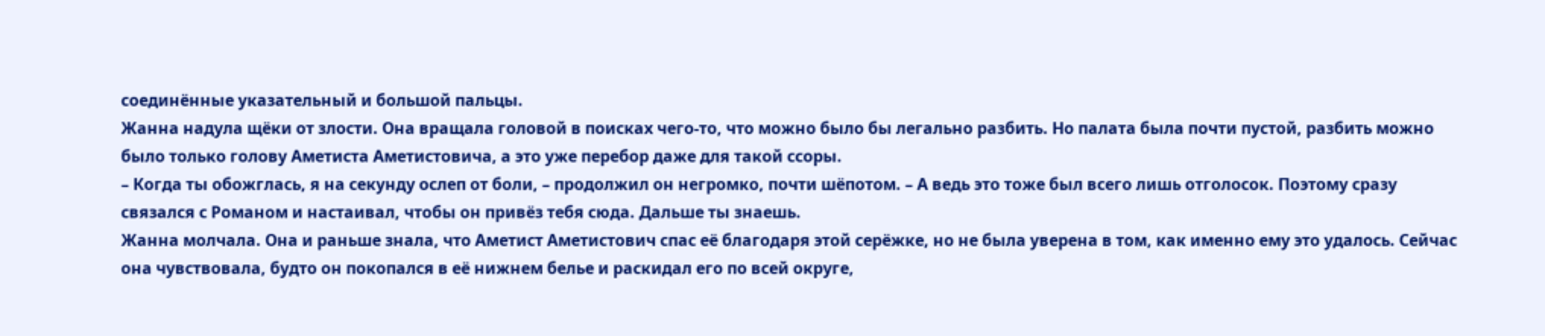соединённые указательный и большой пальцы.
Жанна надула щёки от злости. Она вращала головой в поисках чего-то, что можно было бы легально разбить. Но палата была почти пустой, разбить можно было только голову Аметиста Аметистовича, а это уже перебор даже для такой ссоры.
– Когда ты обожглась, я на секунду ослеп от боли, – продолжил он негромко, почти шёпотом. – А ведь это тоже был всего лишь отголосок. Поэтому сразу связался с Романом и настаивал, чтобы он привёз тебя сюда. Дальше ты знаешь.
Жанна молчала. Она и раньше знала, что Аметист Аметистович спас её благодаря этой серёжке, но не была уверена в том, как именно ему это удалось. Сейчас она чувствовала, будто он покопался в её нижнем белье и раскидал его по всей округе,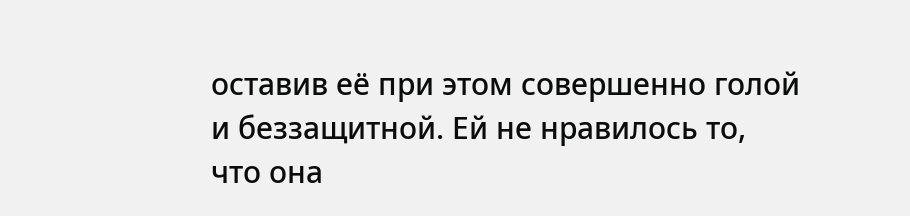оставив её при этом совершенно голой и беззащитной. Ей не нравилось то, что она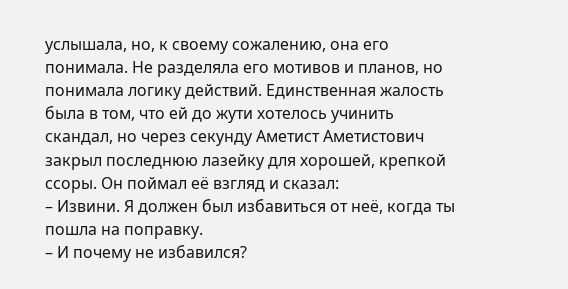услышала, но, к своему сожалению, она его понимала. Не разделяла его мотивов и планов, но понимала логику действий. Единственная жалость была в том, что ей до жути хотелось учинить скандал, но через секунду Аметист Аметистович закрыл последнюю лазейку для хорошей, крепкой ссоры. Он поймал её взгляд и сказал:
– Извини. Я должен был избавиться от неё, когда ты пошла на поправку.
– И почему не избавился?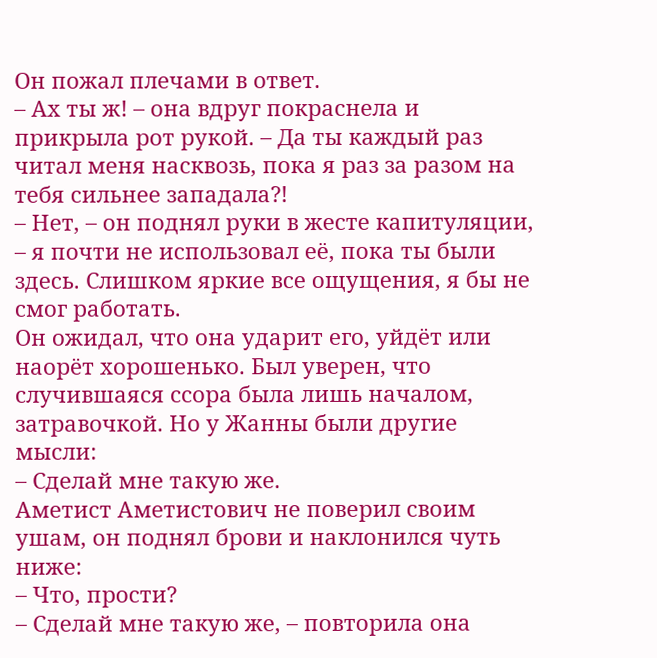Он пожал плечами в ответ.
– Ах ты ж! – она вдруг покраснела и прикрыла рот рукой. – Да ты каждый раз читал меня насквозь, пока я раз за разом на тебя сильнее западала?!
– Нет, – он поднял руки в жесте капитуляции, – я почти не использовал её, пока ты были здесь. Слишком яркие все ощущения, я бы не смог работать.
Он ожидал, что она ударит его, уйдёт или наорёт хорошенько. Был уверен, что случившаяся ссора была лишь началом, затравочкой. Но у Жанны были другие мысли:
– Сделай мне такую же.
Аметист Аметистович не поверил своим ушам, он поднял брови и наклонился чуть ниже:
– Что, прости?
– Сделай мне такую же, – повторила она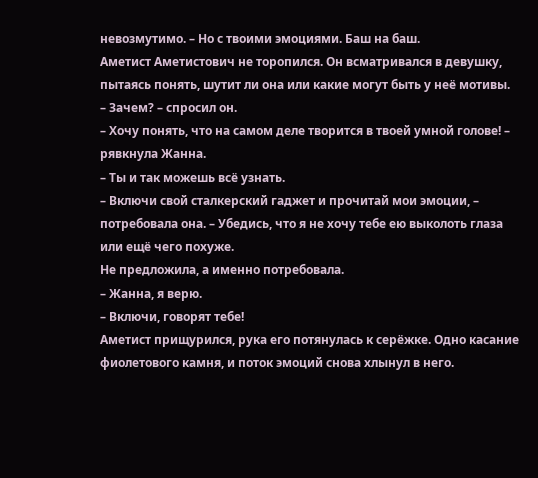невозмутимо. – Но с твоими эмоциями. Баш на баш.
Аметист Аметистович не торопился. Он всматривался в девушку, пытаясь понять, шутит ли она или какие могут быть у неё мотивы.
– Зачем? – спросил он.
– Хочу понять, что на самом деле творится в твоей умной голове! – рявкнула Жанна.
– Ты и так можешь всё узнать.
– Включи свой сталкерский гаджет и прочитай мои эмоции, – потребовала она. – Убедись, что я не хочу тебе ею выколоть глаза или ещё чего похуже.
Не предложила, а именно потребовала.
– Жанна, я верю.
– Включи, говорят тебе!
Аметист прищурился, рука его потянулась к серёжке. Одно касание фиолетового камня, и поток эмоций снова хлынул в него.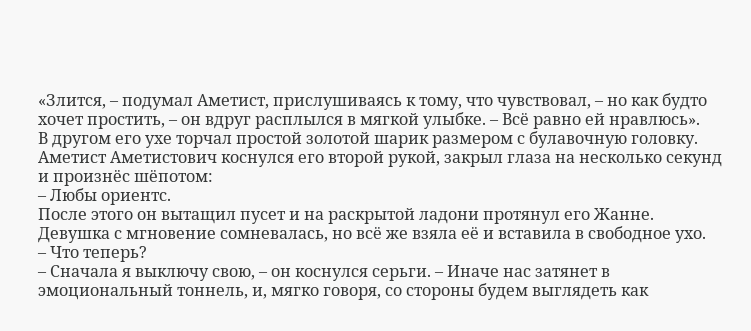«Злится, – подумал Аметист, прислушиваясь к тому, что чувствовал, – но как будто хочет простить, – он вдруг расплылся в мягкой улыбке. – Всё равно ей нравлюсь».
В другом его ухе торчал простой золотой шарик размером с булавочную головку. Аметист Аметистович коснулся его второй рукой, закрыл глаза на несколько секунд и произнёс шёпотом:
– Любы ориентс.
После этого он вытащил пусет и на раскрытой ладони протянул его Жанне. Девушка с мгновение сомневалась, но всё же взяла её и вставила в свободное ухо.
– Что теперь?
– Сначала я выключу свою, – он коснулся серьги. – Иначе нас затянет в эмоциональный тоннель, и, мягко говоря, со стороны будем выглядеть как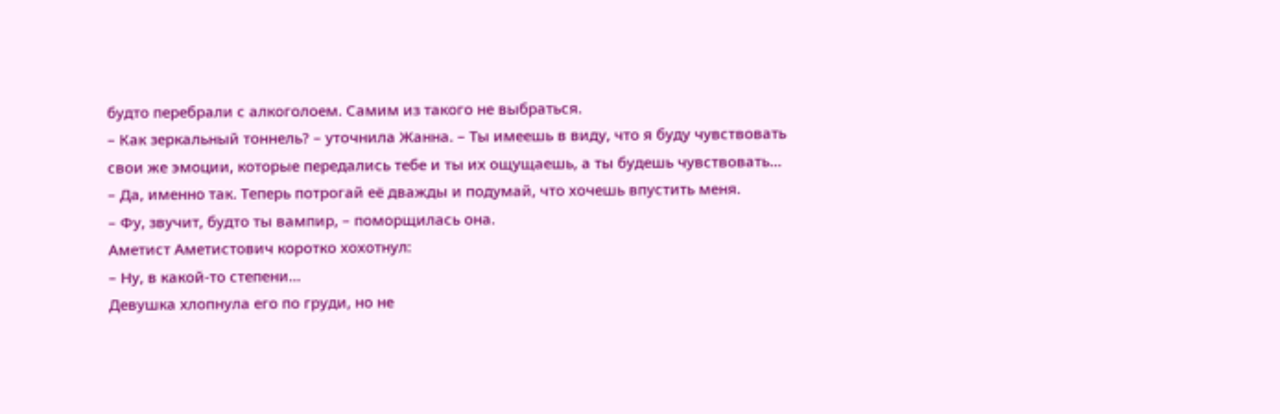будто перебрали с алкоголоем. Самим из такого не выбраться.
– Как зеркальный тоннель? – уточнила Жанна. – Ты имеешь в виду, что я буду чувствовать свои же эмоции, которые передались тебе и ты их ощущаешь, а ты будешь чувствовать…
– Да, именно так. Теперь потрогай её дважды и подумай, что хочешь впустить меня.
– Фу, звучит, будто ты вампир, – поморщилась она.
Аметист Аметистович коротко хохотнул:
– Ну, в какой-то степени…
Девушка хлопнула его по груди, но не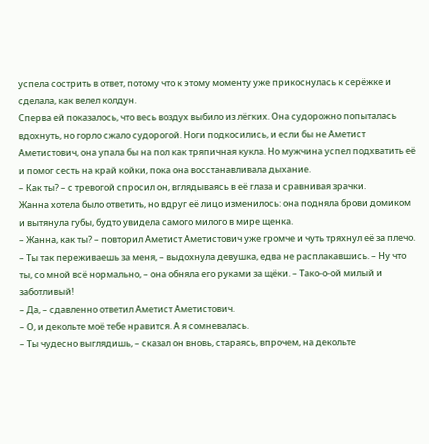успела сострить в ответ, потому что к этому моменту уже прикоснулась к серёжке и сделала, как велел колдун.
Сперва ей показалось, что весь воздух выбило из лёгких. Она судорожно попыталась вдохнуть, но горло сжало судорогой. Ноги подкосились, и если бы не Аметист Аметистович, она упала бы на пол как тряпичная кукла. Но мужчина успел подхватить её и помог сесть на край койки, пока она восстанавливала дыхание.
– Как ты? – с тревогой спросил он, вглядываясь в её глаза и сравнивая зрачки.
Жанна хотела было ответить, но вдруг её лицо изменилось: она подняла брови домиком и вытянула губы, будто увидела самого милого в мире щенка.
– Жанна, как ты? – повторил Аметист Аметистович уже громче и чуть тряхнул её за плечо.
– Ты так переживаешь за меня, – выдохнула девушка, едва не расплакавшись. – Ну что ты, со мной всё нормально, – она обняла его руками за щёки. – Тако-о-ой милый и заботливый!
– Да, – сдавленно ответил Аметист Аметистович.
– О, и декольте моё тебе нравится. А я сомневалась.
– Ты чудесно выглядишь, – сказал он вновь, стараясь, впрочем, на декольте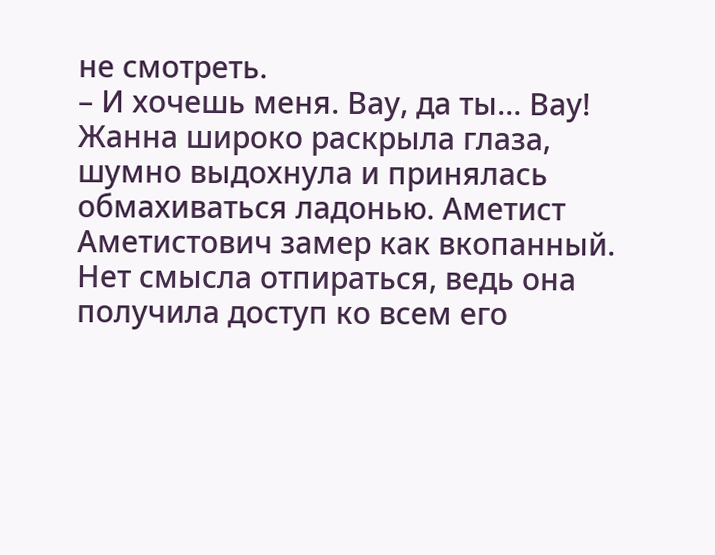не смотреть.
– И хочешь меня. Вау, да ты… Вау!
Жанна широко раскрыла глаза, шумно выдохнула и принялась обмахиваться ладонью. Аметист Аметистович замер как вкопанный. Нет смысла отпираться, ведь она получила доступ ко всем его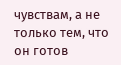чувствам, а не только тем, что он готов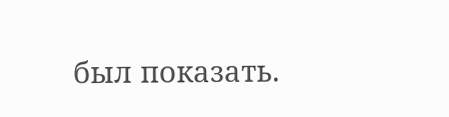был показать.